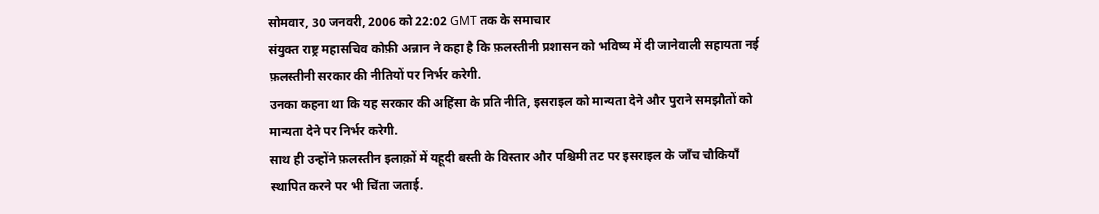सोमवार, 30 जनवरी, 2006 को 22:02 GMT तक के समाचार
संयुक्त राष्ट्र महासचिव कोफ़ी अन्नान ने कहा है कि फ़लस्तीनी प्रशासन को भविष्य में दी जानेवाली सहायता नई फ़लस्तीनी सरकार की नीतियों पर निर्भर करेगी.
उनका कहना था कि यह सरकार की अहिंसा के प्रति नीति, इसराइल को मान्यता देने और पुराने समझौतों को मान्यता देने पर निर्भर करेगी.
साथ ही उन्होंने फ़लस्तीन इलाक़ों में यहूदी बस्ती के विस्तार और पश्चिमी तट पर इसराइल के जाँच चौकियाँ स्थापित करने पर भी चिंता जताई.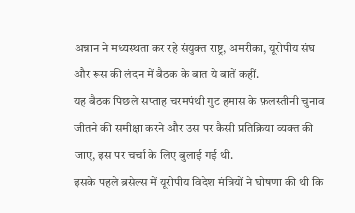अन्नान ने मध्यस्थता कर रहे संयुक्त राष्ट्र, अमरीका, यूरोपीय संघ और रूस की लंदन में बैठक के बात ये बातें कहीं.
यह बैठक पिछले सप्ताह चरमपंथी गुट हमास के फ़लस्तीनी चुनाव जीतने की समीक्षा करने और उस पर कैसी प्रतिक्रिया व्यक्त की जाए, इस पर चर्चा के लिए बुलाई गई थी.
इसके पहले ब्रसेल्स में यूरोपीय विदेश मंत्रियों ने घोषणा की थी कि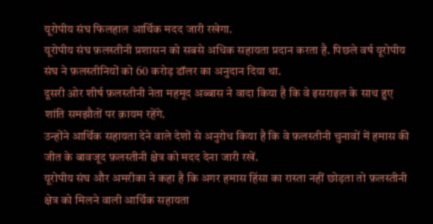यूरोपीय संघ फिलहाल आर्थिक मदद जारी रखेगा.
यूरोपीय संघ फ़लस्तीनी प्रशासन को सबसे अधिक सहायता प्रदान करता है. पिछले वर्ष यूरोपीय संघ ने फ़लस्तीनियों को 60 करोड़ डॉलर का अनुदान दिया था.
दूसरी ओर शीर्ष फ़लस्तीनी नेता महमूद अब्बास ने वादा किया है कि वे इसराइल के साथ हुए शांति समझौतों पर क़ायम रहेंगे.
उन्होंने आर्थिक सहायता देने वाले देशों से अनुरोध किया है कि वे फ़लस्तीनी चुनावों में हमास की जीत के बावजूद फ़लस्तीनी क्षेत्र को मदद देना जारी रखें.
यूरोपीय संघ और अमरीका ने कहा है कि अगर हमास हिंसा का रास्ता नहीं छोड़ता तो फ़लस्तीनी क्षेत्र को मिलने वाली आर्थिक सहायता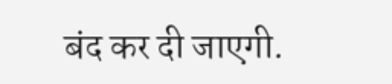बंद कर दी जाएगी.